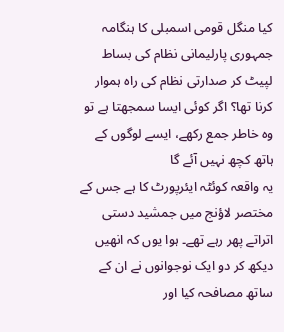کیا منگل قومی اسمبلی کا ہنگامہ جمہوری پارلیمانی نظام کی بساط لپیٹ کر صدارتی نظام کی راہ ہموار کرنا تھا؟ اگر کوئی ایسا سمجھتا ہے تو وہ خاطر جمع رکھے، ایسے لوگوں کے ہاتھ کچھ نہیں آئے گا
یہ واقعہ کوئٹہ ایئرپورٹ کا ہے جس کے مختصر لاؤنج میں جمشید دستی اتراتے پھر رہے تھے۔ ہوا یوں کہ انھیں دیکھ کر دو ایک نوجوانوں نے ان کے ساتھ مصافحہ کیا اور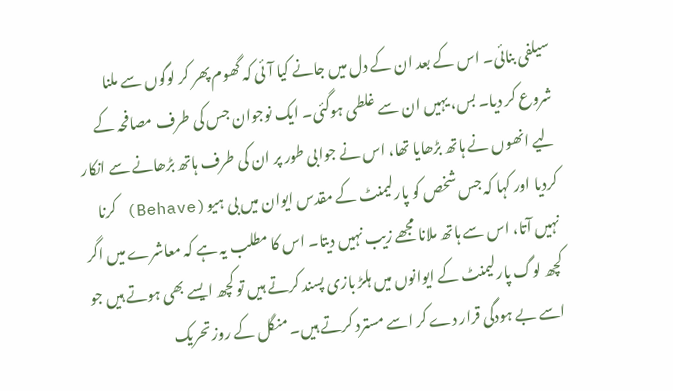سیلفی بنائی۔ اس کے بعد ان کے دل میں جانے کیا آئی کہ گھوم پھر کر لوگوں سے ملنا شروع کر دیا۔ بس، یہیں ان سے غلطی ہوگئی۔ ایک نوجوان جس کی طرف مصافحہ کے لیے انھوں نے ہاتھ بڑھایا تھا، اس نے جوابی طور پر ان کی طرف ہاتھ بڑھانے سے انکار کردیا اور کہا کہ جس شخص کو پارلیمنٹ کے مقدس ایوان میں بی ہیو(Behave) کرنا نہیں آتا، اس سے ہاتھ ملانا مجھے زیب نہیں دیتا۔ اس کا مطلب یہ ہے کہ معاشرے میں اگر کچھ لوگ پارلیمنٹ کے ایوانوں میں ہلڑ بازی پسند کرتے ہیں تو کچھ ایسے بھی ہوتے ہیں جو اسے بے ہودگی قرار دے کر اسے مسترد کرتے ہیں۔ منگل کے روز تحریک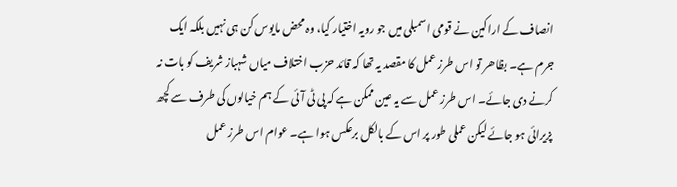انصاف کے اراکین نے قومی اسمبلی میں جو رویہ اختیار کیا، وہ محض مایوس کن ہی نہیں بلکہ ایک جرم ہے۔ بظاھر تو اس طرز عمل کا مقصد یہ تھا کہ قائد حزب اختلاف میاں شہباز شریف کو بات نہ کرنے دی جائے۔ اس طرز عمل سے یہ عین ممکن ہے کہ پی ٹی آئی کے ہم خیالوں کی طرف سے کچھ پزیرائی ہو جائے لیکن عملی طور پر اس کے بالکل برعکس ہوا ہے۔ عوام اس طرز عمل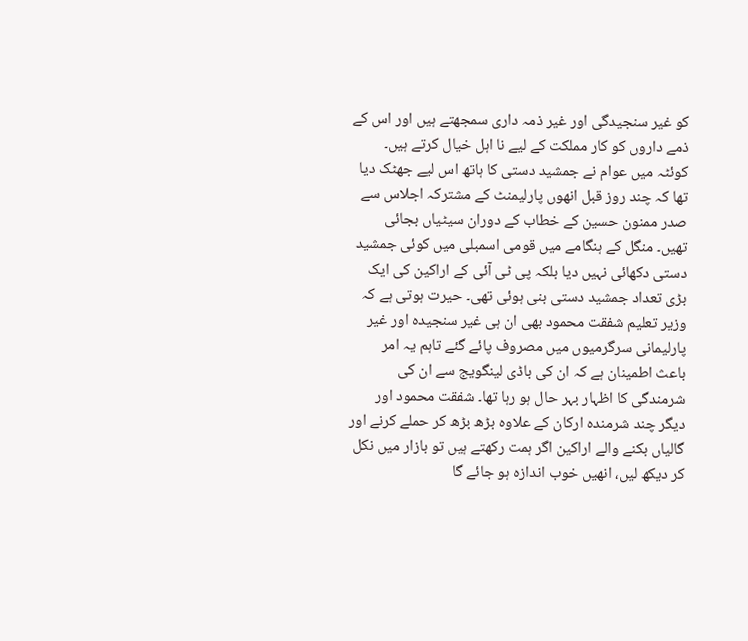کو غیر سنجیدگی اور غیر ذمہ داری سمجھتے ہیں اور اس کے ذمے داروں کو کار مملکت کے لیے نا اہل خیال کرتے ہیں۔
کوئٹہ میں عوام نے جمشید دستی کا ہاتھ اس لیے جھٹک دیا تھا کہ چند روز قبل انھوں پارلیمنٹ کے مشترکہ اجلاس سے صدر ممنون حسین کے خطاب کے دوران سیٹیاں بجائی تھیں۔ منگل کے ہنگامے میں قومی اسمبلی میں کوئی جمشید دستی دکھائی نہیں دیا بلکہ پی ٹی آئی کے اراکین کی ایک بڑی تعداد جمشید دستی بنی ہوئی تھی۔ حیرت ہوتی ہے کہ وزیر تعلیم شفقت محمود بھی ان ہی غیر سنجیدہ اور غیر پارلیمانی سرگرمیوں میں مصروف پائے گئے تاہم یہ امر باعث اطمینان ہے کہ ان کی باڈی لینگویج سے ان کی شرمندگی کا اظہار بہر حال ہو رہا تھا۔ شفقت محمود اور دیگر چند شرمندہ ارکان کے علاوہ بڑھ بڑھ کر حملے کرنے اور گالیاں بکنے والے اراکین اگر ہمت رکھتے ہیں تو بازار میں نکل کر دیکھ لیں، انھیں خوب اندازہ ہو جائے گا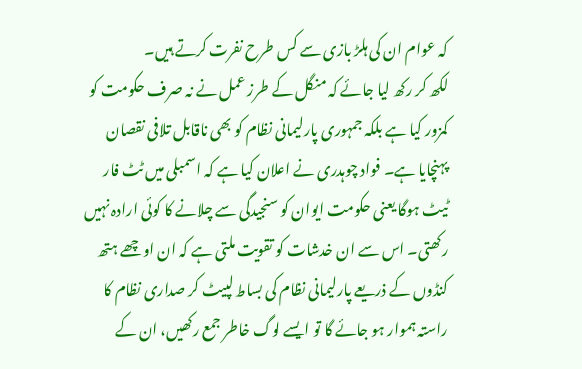کہ عوام ان کی ہلڑ بازی سے کس طرح نفرت کرتے ہیں۔
لکھ کر رکھ لیا جائے کہ منگل کے طرز عمل نے نہ صرف حکومت کو کمزور کیا ہے بلکہ جمہوری پارلیمانی نظام کو بھی ناقابل تلافی نقصان پہنچایا ہے۔ فواد چوہدری نے اعلان کیا ہے کہ اسمبلی میں ٹٹ فار ٹیٹ ہوگا یعنی حکومت ایوان کو سنجیدگی سے چلانے کا کوئی ارادہ نہیں رکھتی۔ اس سے ان خدشات کو تقویت ملتی ہے کہ ان اوچھے ہتھ کنڈوں کے ذریعے پارلیمانی نظام کی بساط لپیٹ کر صداری نظام کا راستہ ہموار ہو جائے گا تو ایسے لوگ خاطر جمع رکھیں، ان کے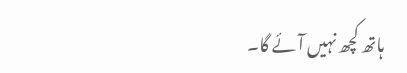ہاتھ کچھ نہیں آئے گا۔